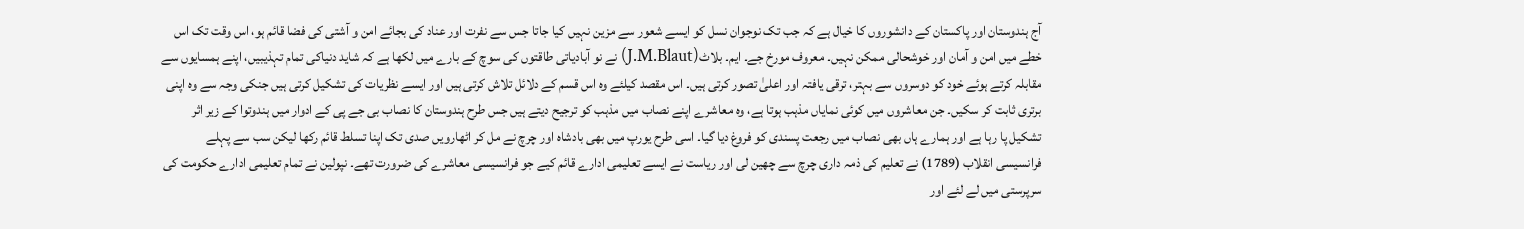آج ہندوستان اور پاکستان کے دانشوروں کا خیال ہے کہ جب تک نوجوان نسل کو ایسے شعور سے مزین نہیں کیا جاتا جس سے نفرت اور عناد کی بجائے امن و آشتی کی فضا قائم ہو، اس وقت تک اس خطے میں امن و آمان اور خوشحالی ممکن نہیں۔ معروف مورخ جے۔ ایم۔ بلاٹ(J.M.Blaut) نے نو آبادیاتی طاقتوں کی سوچ کے بارے میں لکھا ہے کہ شاید دنیاکی تمام تہذیبیں، اپنے ہمسایوں سے مقابلہ کرتے ہوئے خود کو دوسروں سے بہتر، ترقی یافتہ اور اعلیٰ تصور کرتی ہیں۔ اس مقصد کیلئے وہ اس قسم کے دلائل تلاش کرتی ہیں اور ایسے نظریات کی تشکیل کرتی ہیں جنکی وجہ سے وہ اپنی برتری ثابت کر سکیں۔ جن معاشروں میں کوئی نمایاں مذہب ہوتا ہے، وہ معاشرے اپنے نصاب میں مذہب کو ترجیح دیتے ہیں جس طرح ہندوستان کا نصاب بی جے پی کے ادوار میں ہندوتوا کے زیر اثر تشکیل پا رہا ہے اور ہمارے ہاں بھی نصاب میں رجعت پسندی کو فروغ دیا گیا۔ اسی طرح یورپ میں بھی بادشاہ اور چرچ نے مل کر اٹھارویں صدی تک اپنا تسلط قائم رکھا لیکن سب سے پہلے فرانسیسی انقلاب (1789) نے تعلیم کی ذمہ داری چرچ سے چھین لی اور ریاست نے ایسے تعلیمی ادارے قائم کیے جو فرانسیسی معاشرے کی ضرورت تھے۔ نپولین نے تمام تعلیمی ادارے حکومت کی سرپرستی میں لے لئے اور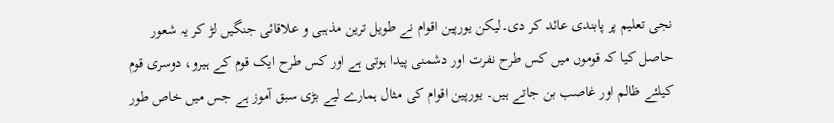نجی تعلیم پر پابندی عائد کر دی۔لیکن یورپین اقوام نے طویل ترین مذہبی و علاقائی جنگیں لڑ کر یہ شعور حاصل کیا کہ قوموں میں کس طرح نفرت اور دشمنی پیدا ہوتی ہے اور کس طرح ایک قوم کے ہیرو، دوسری قوم کیلئے ظالم اور غاصب بن جاتے ہیں۔ یورپین اقوام کی مثال ہمارے لیے بڑی سبق آموز ہے جس میں خاص طور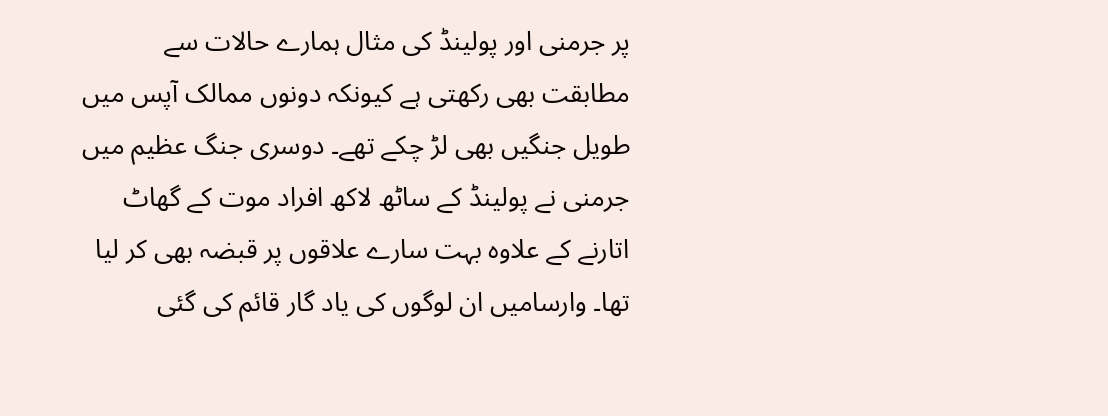پر جرمنی اور پولینڈ کی مثال ہمارے حالات سے مطابقت بھی رکھتی ہے کیونکہ دونوں ممالک آپس میں طویل جنگیں بھی لڑ چکے تھے۔ دوسری جنگ عظیم میں جرمنی نے پولینڈ کے ساٹھ لاکھ افراد موت کے گھاٹ اتارنے کے علاوہ بہت سارے علاقوں پر قبضہ بھی کر لیا تھا۔ وارسامیں ان لوگوں کی یاد گار قائم کی گئی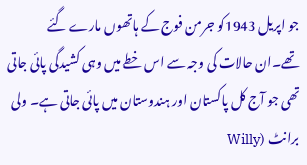جو اپریل 1943کو جرمن فوج کے ہاتھوں مارے گئے تھے۔ان حالات کی وجہ سے اس خطے میں وہی کشیدگی پائی جاتی تھی جو آج کل پاکستان اور ہندوستان میں پائی جاتی ہے۔ ولی برانٹ (Willy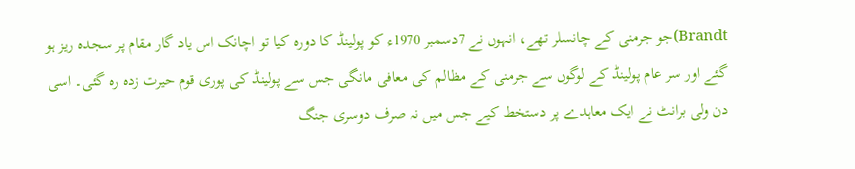Brandt)جو جرمنی کے چانسلر تھے، انہوں نے 7دسمبر 1970ء کو پولینڈ کا دورہ کیا تو اچانک اس یاد گار مقام پر سجدہ ریز ہو گئے اور سر عام پولینڈ کے لوگوں سے جرمنی کے مظالم کی معافی مانگی جس سے پولینڈ کی پوری قوم حیرت زدہ رہ گئی۔ اسی دن ولی برانٹ نے ایک معاہدے پر دستخط کیے جس میں نہ صرف دوسری جنگ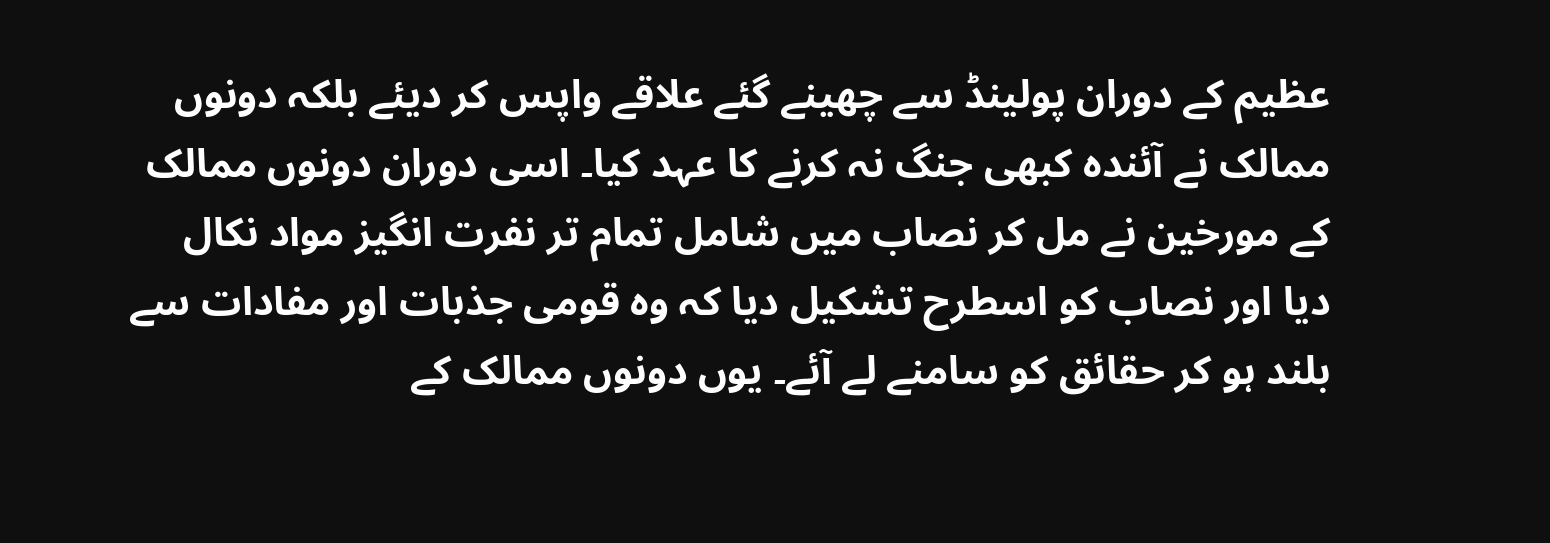عظیم کے دوران پولینڈ سے چھینے گئے علاقے واپس کر دیئے بلکہ دونوں ممالک نے آئندہ کبھی جنگ نہ کرنے کا عہد کیا۔ اسی دوران دونوں ممالک کے مورخین نے مل کر نصاب میں شامل تمام تر نفرت انگیز مواد نکال دیا اور نصاب کو اسطرح تشکیل دیا کہ وہ قومی جذبات اور مفادات سے بلند ہو کر حقائق کو سامنے لے آئے۔ یوں دونوں ممالک کے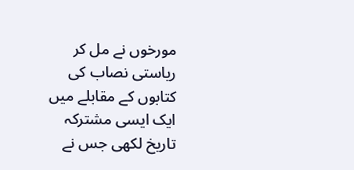مورخوں نے مل کر ریاستی نصاب کی کتابوں کے مقابلے میں ایک ایسی مشترکہ تاریخ لکھی جس نے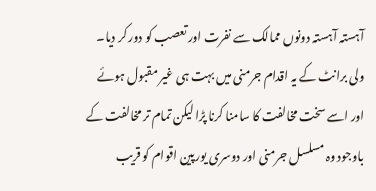آہستہ آہستہ دونوں ممالک سے نفرت اور تعصب کو دور کر دیا۔ ولی برانٹ کے یہ اقدام جرمنی میں بہت ہی غیر مقبول ہوئے اور اسے سخت مخالفت کا سامنا کرنا پڑا لیکن تمام تر مخالفت کے باوجود وہ مسلسل جرمنی اور دوسری یورپین اقوام کو قریب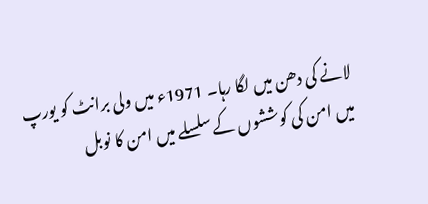لانے کی دھن میں لگا رہا۔ 1971ء میں ولی برانٹ کو یورپ میں امن کی کوششوں کے سلسلے میں امن کا نوبل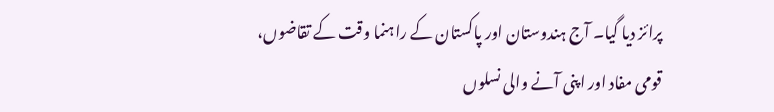پرائز دیا گیا۔ آج ہندوستان اور پاکستان کے راہنما وقت کے تقاضوں، قومی مفاد اور اپنی آنے والی نسلوں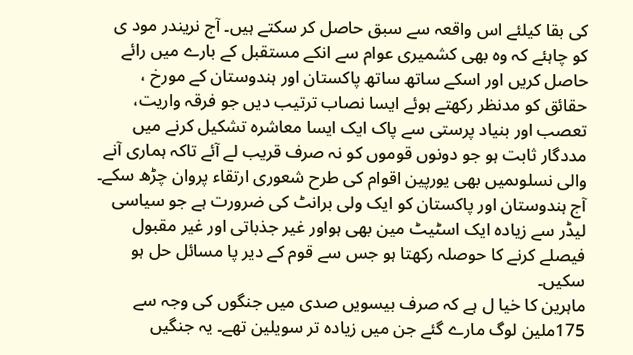کی بقا کیلئے اس واقعہ سے سبق حاصل کر سکتے ہیں۔ آج نریندر مود ی کو چاہئے کہ وہ بھی کشمیری عوام سے انکے مستقبل کے بارے میں رائے حاصل کریں اور اسکے ساتھ ساتھ پاکستان اور ہندوستان کے مورخ ، حقائق کو مدنظر رکھتے ہوئے ایسا نصاب ترتیب دیں جو فرقہ واریت، تعصب اور بنیاد پرستی سے پاک ایک ایسا معاشرہ تشکیل کرنے میں مددگار ثابت ہو جو دونوں قوموں کو نہ صرف قریب لے آئے تاکہ ہماری آنے والی نسلوںمیں بھی یورپین اقوام کی طرح شعوری ارتقاء پروان چڑھ سکے۔ آج ہندوستان اور پاکستان کو ایک ولی برانٹ کی ضرورت ہے جو سیاسی لیڈر سے زیادہ ایک اسٹیٹ مین بھی ہواور غیر جذباتی اور غیر مقبول فیصلے کرنے کا حوصلہ رکھتا ہو جس سے قوم کے دیر پا مسائل حل ہو سکیں۔
ماہرین کا خیا ل ہے کہ صرف بیسویں صدی میں جنگوں کی وجہ سے 175ملین لوگ مارے گئے جن میں زیادہ تر سویلین تھے۔ یہ جنگیں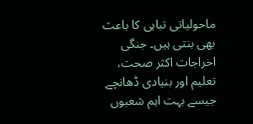ماحولیاتی تباہی کا باعث بھی بنتی ہیں۔ جنگی اخراجات اکثر صحت، تعلیم اور بنیادی ڈھانچے جیسے بہت اہم شعبوں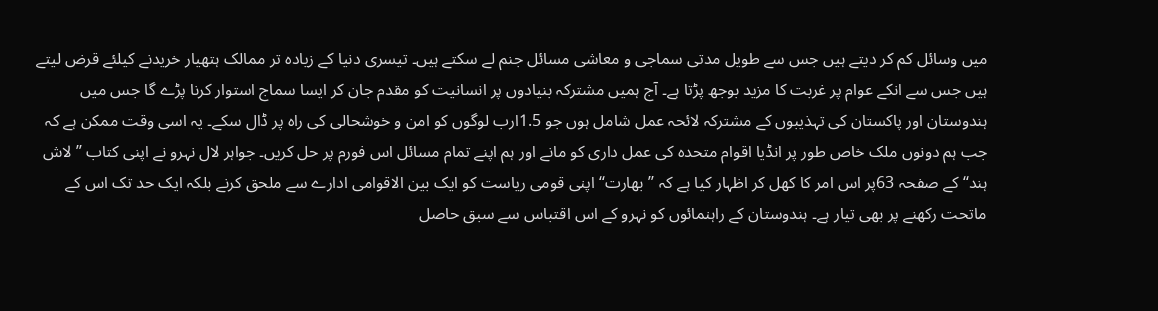میں وسائل کم کر دیتے ہیں جس سے طویل مدتی سماجی و معاشی مسائل جنم لے سکتے ہیں۔ تیسری دنیا کے زیادہ تر ممالک ہتھیار خریدنے کیلئے قرض لیتے ہیں جس سے انکے عوام پر غربت کا مزید بوجھ پڑتا ہے۔ آج ہمیں مشترکہ بنیادوں پر انسانیت کو مقدم جان کر ایسا سماج استوار کرنا پڑے گا جس میں ہندوستان اور پاکستان کی تہذیبوں کے مشترکہ لائحہ عمل شامل ہوں جو 1.5ارب لوگوں کو امن و خوشحالی کی راہ پر ڈال سکے۔ یہ اسی وقت ممکن ہے کہ جب ہم دونوں ملک خاص طور پر انڈیا اقوام متحدہ کی عمل داری کو مانے اور ہم اپنے تمام مسائل اس فورم پر حل کریں۔ جواہر لال نہرو نے اپنی کتاب ’’لاش ہند‘‘ کے صفحہ 63پر اس امر کا کھل کر اظہار کیا ہے کہ ’’بھارت‘‘ اپنی قومی ریاست کو ایک بین الاقوامی ادارے سے ملحق کرنے بلکہ ایک حد تک اس کے ماتحت رکھنے پر بھی تیار ہے۔ ہندوستان کے راہنمائوں کو نہرو کے اس اقتباس سے سبق حاصل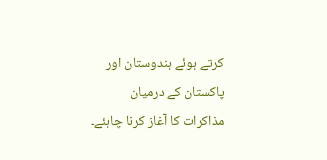کرتے ہوئے ہندوستان اور پاکستان کے درمیان مذاکرات کا آغاز کرنا چاہئے۔